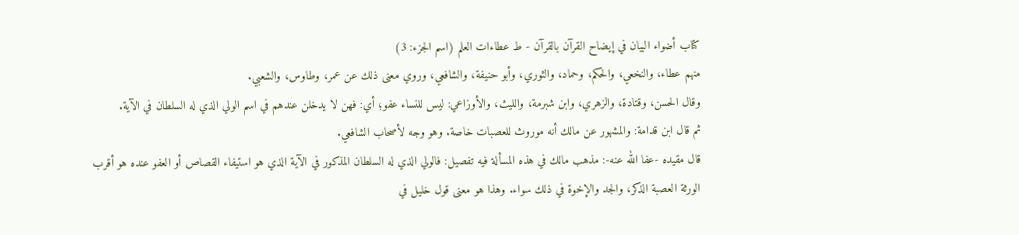كتاب أضواء البيان في إيضاح القرآن بالقرآن - ط عطاءات العلم (اسم الجزء: 3)
منهم عطاء، والنخعي، والحكم، وحماد، والثوري، وأبو حنيفة، والشافعي، وروي معنى ذلك عن عمر، وطاوس، والشعبي.
وقال الحسن، وقتادة، والزهري، وابن شبرمة، والليث، والأوزاعي: ليس للنساء عفو؛ أي: فهن لا يدخلن عندهم في اسم الولي الذي له السلطان في الآية.
ثم قال ابن قدامة: والمشهور عن مالك أنه موروث للعصبات خاصة. وهو وجه لأصحاب الشافعي.
قال مقيده -عفا الله عنه-: مذهب مالك في هذه المسألة فيه تفصيل: فالولي الذي له السلطان المذكور في الآية الذي هو استيفاء القصاص أو العفو عنده هو أقرب الورثة العصبة الذكر، والجد والإخوة في ذلك سواء. وهذا هو معنى قول خليل في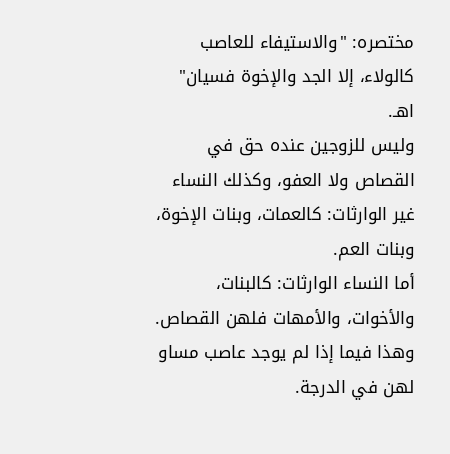مختصره: "والاستيفاء للعاصب كالولاء، إلا الجد والإخوة فسيان" اهـ.
وليس للزوجين عنده حق في القصاص ولا العفو، وكذلك النساء غير الوارثات: كالعمات، وبنات الإخوة، وبنات العم.
أما النساء الوارثات: كالبنات، والأخوات، والأمهات فلهن القصاص. وهذا فيما إذا لم يوجد عاصب مساو لهن في الدرجة.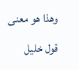وهذا هو معنى قول خليل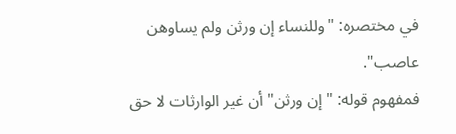في مختصره: "وللنساء إن ورثن ولم يساوهن عاصب".
فمفهوم قوله: "إن ورثن" أن غير الوارثات لا حق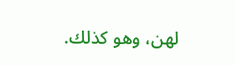لهن، وهو كذلك.